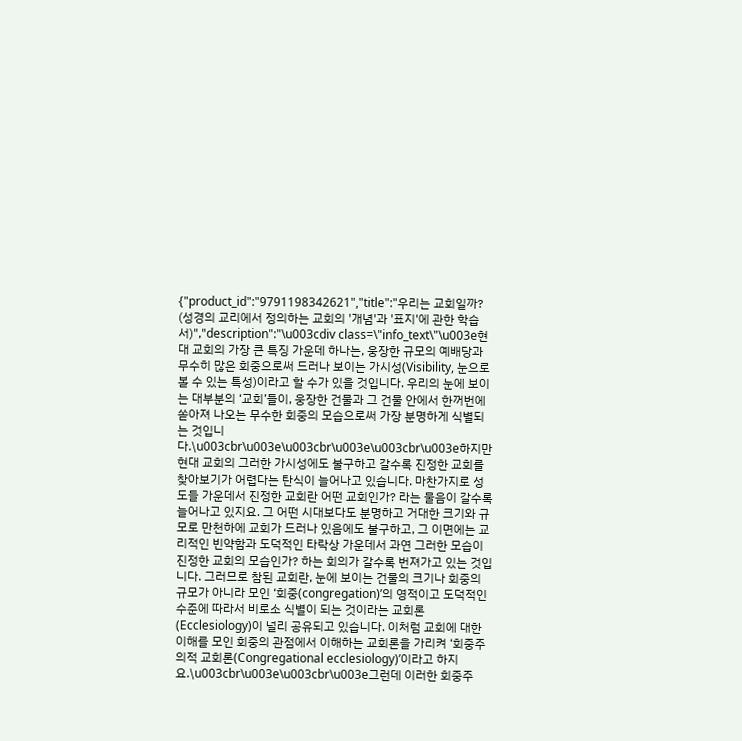{"product_id":"9791198342621","title":"우리는 교회일까? (성경의 교리에서 정의하는 교회의 '개념'과 '표지'에 관한 학습서)","description":"\u003cdiv class=\"info_text\"\u003e현대 교회의 가장 큰 특징 가운데 하나는, 웅장한 규모의 예배당과 무수히 많은 회중으로써 드러나 보이는 가시성(Visibility, 눈으로 볼 수 있는 특성)이라고 할 수가 있을 것입니다. 우리의 눈에 보이는 대부분의 ‘교회’들이, 웅장한 건물과 그 건물 안에서 한꺼번에 쏟아져 나오는 무수한 회중의 모습으로써 가장 분명하게 식별되는 것입니다.\u003cbr\u003e\u003cbr\u003e\u003cbr\u003e하지만 현대 교회의 그러한 가시성에도 불구하고 갈수록 진정한 교회를 찾아보기가 어렵다는 탄식이 늘어나고 있습니다. 마찬가지로 성도들 가운데서 진정한 교회란 어떤 교회인가? 라는 물음이 갈수록 늘어나고 있지요. 그 어떤 시대보다도 분명하고 거대한 크기와 규모로 만천하에 교회가 드러나 있음에도 불구하고, 그 이면에는 교리적인 빈약함과 도덕적인 타락상 가운데서 과연 그러한 모습이 진정한 교회의 모습인가? 하는 회의가 갈수록 번져가고 있는 것입니다. 그러므로 참된 교회란, 눈에 보이는 건물의 크기나 회중의 규모가 아니라 모인 ‘회중(congregation)’의 영적이고 도덕적인 수준에 따라서 비로소 식별이 되는 것이라는 교회론(Ecclesiology)이 널리 공유되고 있습니다. 이처럼 교회에 대한 이해를 모인 회중의 관점에서 이해하는 교회론을 가리켜 ‘회중주의적 교회론(Congregational ecclesiology)’이라고 하지요.\u003cbr\u003e\u003cbr\u003e그런데 이러한 회중주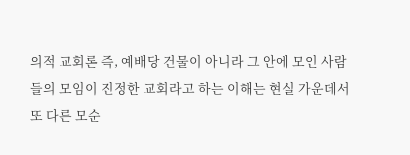의적 교회론 즉, 예배당 건물이 아니라 그 안에 모인 사람들의 모임이 진정한 교회라고 하는 이해는 현실 가운데서 또 다른 모순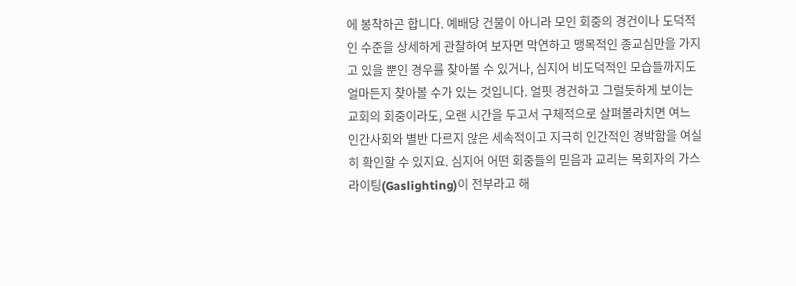에 봉착하곤 합니다. 예배당 건물이 아니라 모인 회중의 경건이나 도덕적인 수준을 상세하게 관찰하여 보자면 막연하고 맹목적인 종교심만을 가지고 있을 뿐인 경우를 찾아볼 수 있거나, 심지어 비도덕적인 모습들까지도 얼마든지 찾아볼 수가 있는 것입니다. 얼핏 경건하고 그럴듯하게 보이는 교회의 회중이라도, 오랜 시간을 두고서 구체적으로 살펴볼라치면 여느 인간사회와 별반 다르지 않은 세속적이고 지극히 인간적인 경박함을 여실히 확인할 수 있지요. 심지어 어떤 회중들의 믿음과 교리는 목회자의 가스라이팅(Gaslighting)이 전부라고 해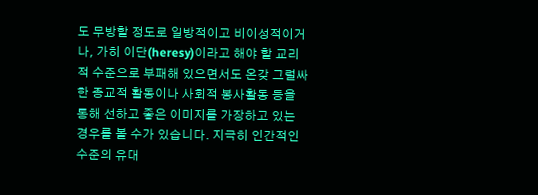도 무방할 정도로 일방적이고 비이성적이거나, 가히 이단(heresy)이라고 해야 할 교리적 수준으로 부패해 있으면서도 온갖 그럴싸한 종교적 활동이나 사회적 봉사활동 등을 통해 선하고 좋은 이미지를 가장하고 있는 경우를 볼 수가 있습니다. 지극히 인간적인 수준의 유대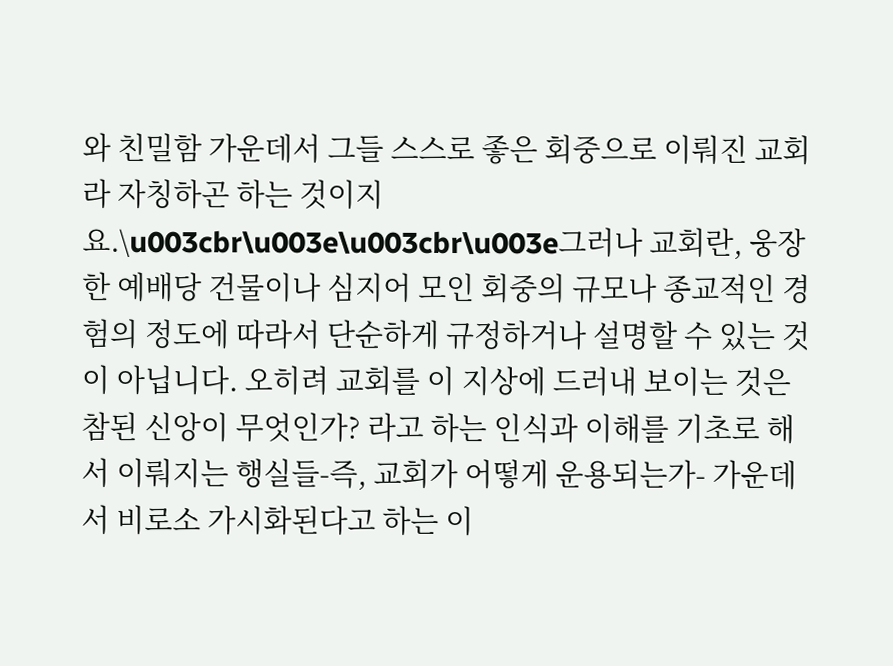와 친밀함 가운데서 그들 스스로 좋은 회중으로 이뤄진 교회라 자칭하곤 하는 것이지요.\u003cbr\u003e\u003cbr\u003e그러나 교회란, 웅장한 예배당 건물이나 심지어 모인 회중의 규모나 종교적인 경험의 정도에 따라서 단순하게 규정하거나 설명할 수 있는 것이 아닙니다. 오히려 교회를 이 지상에 드러내 보이는 것은 참된 신앙이 무엇인가? 라고 하는 인식과 이해를 기초로 해서 이뤄지는 행실들-즉, 교회가 어떻게 운용되는가- 가운데서 비로소 가시화된다고 하는 이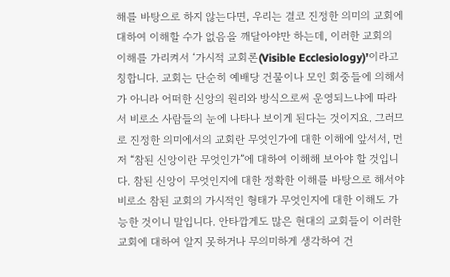해를 바탕으로 하지 않는다면, 우리는 결코 진정한 의미의 교회에 대하여 이해할 수가 없음을 깨달아야만 하는데, 이러한 교회의 이해를 가리켜서 ‘가시적 교회론(Visible Ecclesiology)’이라고 칭합니다. 교회는 단순히 예배당 건물이나 모인 회중들에 의해서가 아니라 어떠한 신앙의 원리와 방식으로써 운영되느냐에 따라서 비로소 사람들의 눈에 나타나 보이게 된다는 것이지요. 그러므로 진정한 의미에서의 교회란 무엇인가에 대한 이해에 앞서서, 먼저 “참된 신앙이란 무엇인가”에 대하여 이해해 보아야 할 것입니다. 참된 신앙이 무엇인지에 대한 정확한 이해를 바탕으로 해서야 비로소 참된 교회의 가시적인 형태가 무엇인지에 대한 이해도 가능한 것이니 말입니다. 안타깝게도 많은 현대의 교회들이 이러한 교회에 대하여 알지 못하거나 무의미하게 생각하여 건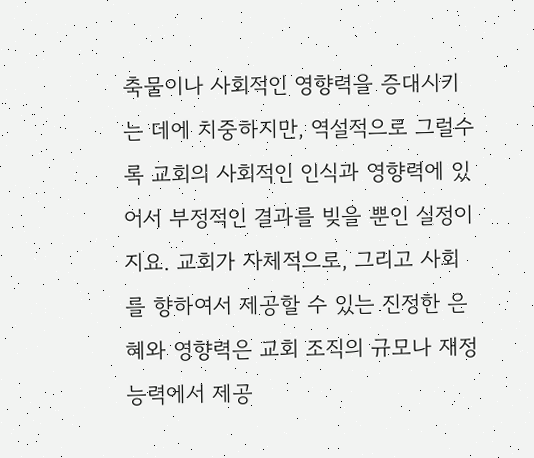축물이나 사회적인 영향력을 증대시키는 데에 치중하지만, 역설적으로 그럴수록 교회의 사회적인 인식과 영향력에 있어서 부정적인 결과를 빚을 뿐인 실정이지요. 교회가 자체적으로, 그리고 사회를 향하여서 제공할 수 있는 진정한 은혜와 영향력은 교회 조직의 규모나 재정 능력에서 제공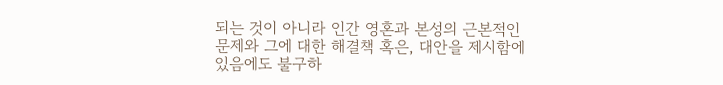되는 것이 아니라 인간 영혼과 본성의 근본적인 문제와 그에 대한 해결책 혹은, 대안을 제시함에 있음에도 불구하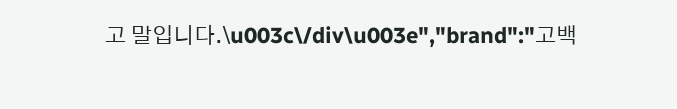고 말입니다.\u003c\/div\u003e","brand":"고백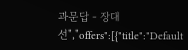과문답 - 장대선","offers":[{"title":"Default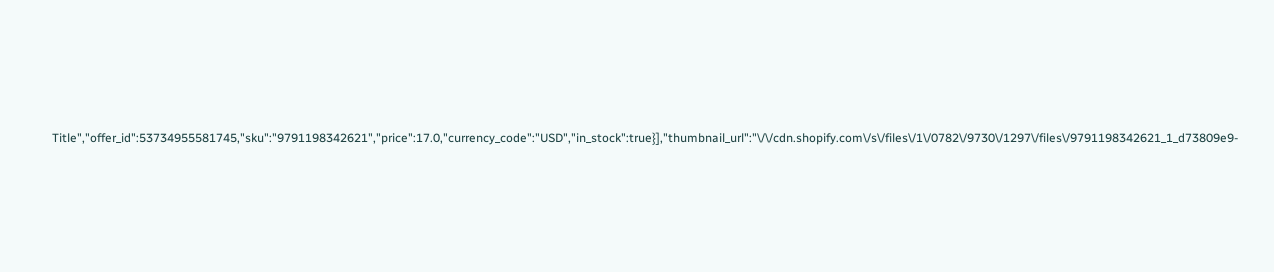Title","offer_id":53734955581745,"sku":"9791198342621","price":17.0,"currency_code":"USD","in_stock":true}],"thumbnail_url":"\/\/cdn.shopify.com\/s\/files\/1\/0782\/9730\/1297\/files\/9791198342621_1_d73809e9-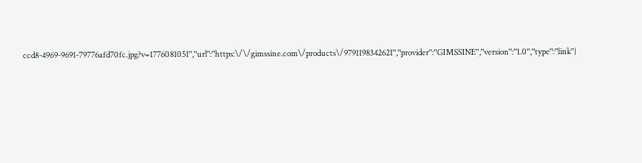ccd8-4969-9691-79776afd70fc.jpg?v=1776081051","url":"https:\/\/gimssine.com\/products\/9791198342621","provider":"GIMSSINE","version":"1.0","type":"link"}